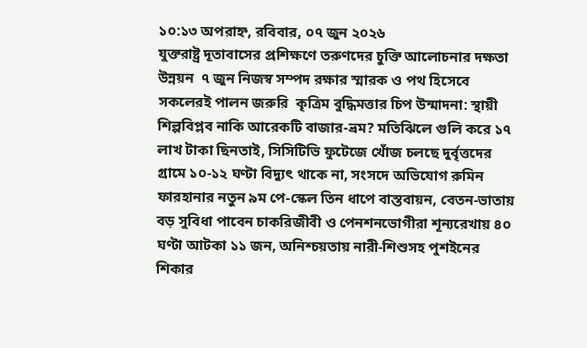১০:১৩ অপরাহ্ন, রবিবার, ০৭ জুন ২০২৬
যুক্তরাষ্ট্র দূতাবাসের প্রশিক্ষণে তরুণদের চুক্তি আলোচনার দক্ষতা উন্নয়ন  ৭ জুন নিজস্ব সম্পদ রক্ষার স্মারক ও পথ হিসেবে সকলেরই পালন জরুরি  কৃত্রিম বুদ্ধিমত্তার চিপ উন্মাদনা: স্থায়ী শিল্পবিপ্লব নাকি আরেকটি বাজার-ভ্রম? মতিঝিলে গুলি করে ১৭ লাখ টাকা ছিনতাই, সিসিটিভি ফুটেজে খোঁজ চলছে দুর্বৃত্তদের গ্রামে ১০-১২ ঘণ্টা বিদ্যুৎ থাকে না, সংসদে অভিযোগ রুমিন ফারহানার নতুন ৯ম পে-স্কেল তিন ধাপে বাস্তবায়ন, বেতন-ভাতায় বড় সুবিধা পাবেন চাকরিজীবী ও পেনশনভোগীরা শূন্যরেখায় ৪০ ঘণ্টা আটকা ১১ জন, অনিশ্চয়তায় নারী-শিশুসহ পুশইনের শিকার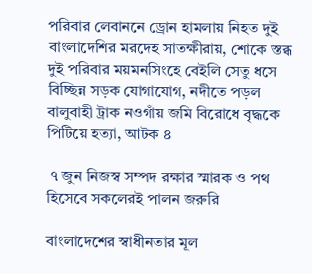পরিবার লেবাননে ড্রোন হামলায় নিহত দুই বাংলাদেশির মরদেহ সাতক্ষীরায়, শোকে স্তব্ধ দুই পরিবার ময়মনসিংহে বেইলি সেতু ধসে বিচ্ছিন্ন সড়ক যোগাযোগ, নদীতে পড়ল বালুবাহী ট্রাক নওগাঁয় জমি বিরোধে বৃদ্ধকে পিটিয়ে হত্যা, আটক ৪

 ৭ জুন নিজস্ব সম্পদ রক্ষার স্মারক ও পথ হিসেবে সকলেরই পালন জরুরি

বাংলাদেশের স্বাধীনতার মূল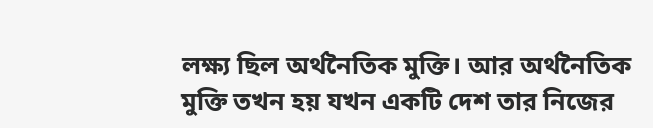লক্ষ্য ছিল অর্থনৈতিক মুক্তি। আর অর্থনৈতিক মুক্তি তখন হয় যখন একটি দেশ তার নিজের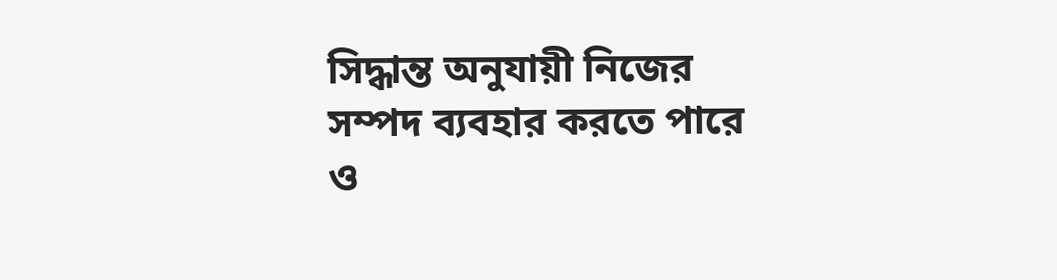সিদ্ধান্ত অনুযায়ী নিজের সম্পদ ব্যবহার করতে পারে ও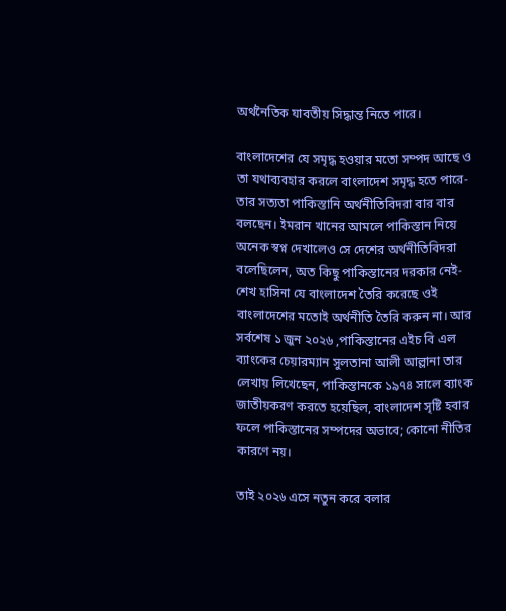অর্থনৈতিক যাবতীয় সিদ্ধান্ত নিতে পারে।

বাংলাদেশের যে সমৃদ্ধ হওয়ার মতো সম্পদ আছে ও তা যথাব্যবহার করলে বাংলাদেশ সমৃদ্ধ হতে পারে- তার সত্যতা পাকিস্তানি অর্থনীতিবিদরা বার বার বলছেন। ইমরান খানের আমলে পাকিস্তান নিয়ে অনেক স্বপ্ন দেখালেও সে দেশের অর্থনীতিবিদরা বলেছিলেন, অত কিছু পাকিস্তানের দরকার নেই- শেখ হাসিনা যে বাংলাদেশ তৈরি করেছে ওই বাংলাদেশের মতোই অর্থনীতি তৈরি করুন না। আর সর্বশেষ ১ জুন ২০২৬ ,পাকিস্তানের এইচ বি এল ব্যাংকের চেয়ারম্যান সুলতানা আলী আল্লানা তার লেখায় লিখেছেন, পাকিস্তানকে ১৯৭৪ সালে ব্যাংক জাতীয়করণ করতে হয়েছিল, বাংলাদেশ সৃষ্টি হবার ফলে পাকিস্তানের সম্পদের অভাবে; কোনো নীতির কারণে নয়।

তাই ২০২৬ এসে নতুন করে বলার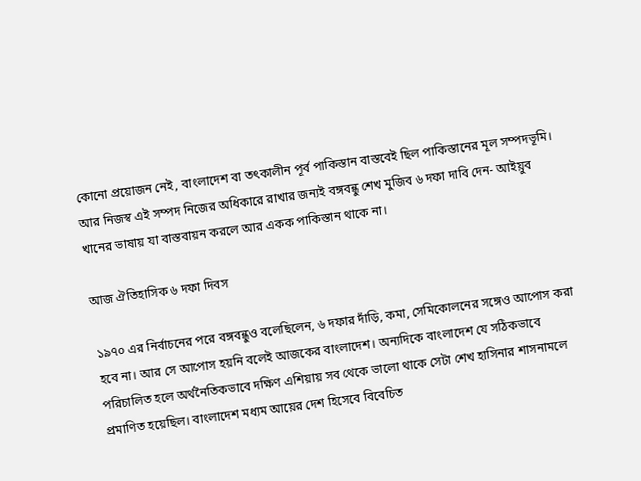কোনো প্রয়োজন নেই, বাংলাদেশ বা তৎকালীন পূর্ব পাকিস্তান বাস্তবেই ছিল পাকিস্তানের মূল সম্পদভূমি। আর নিজস্ব এই সম্পদ নিজের অধিকারে রাখার জন্যই বঙ্গবন্ধু শেখ মুজিব ৬ দফা দাবি দেন- আইয়ুব খানের ভাষায় যা বাস্তবায়ন করলে আর একক পাকিস্তান থাকে না।

আজ ঐতিহাসিক ৬ দফা দিবস

১৯৭০ এর নির্বাচনের পরে বঙ্গবন্ধুও বলেছিলেন, ৬ দফার দাঁড়ি, কমা, সেমিকোলনের সঙ্গেও আপোস করা হবে না। আর সে আপোস হয়নি বলেই আজকের বাংলাদেশ। অন্যদিকে বাংলাদেশ যে সঠিকভাবে পরিচালিত হলে অর্থনৈতিকভাবে দক্ষিণ এশিয়ায় সব থেকে ভালো থাকে সেটা শেখ হাসিনার শাসনামলে প্রমাণিত হয়েছিল। বাংলাদেশ মধ্যম আয়ের দেশ হিসেবে বিবেচিত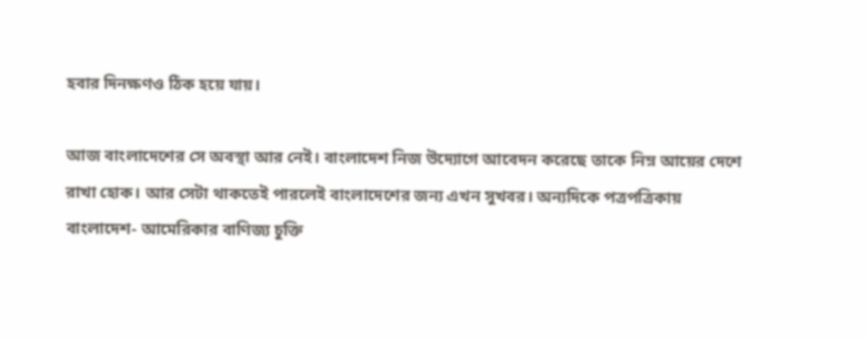হবার দিনক্ষণও ঠিক হয়ে যায়।

আজ বাংলাদেশের সে অবস্থা আর নেই। বাংলাদেশ নিজ উদ্যোগে আবেদন করেছে তাকে নিম্ন আয়ের দেশে রাখা হোক। আর সেটা থাকতেই পারলেই বাংলাদেশের জন্য এখন সুখবর। অন্যদিকে পত্রপত্রিকায় বাংলাদেশ- আমেরিকার বাণিজ্য চুক্তি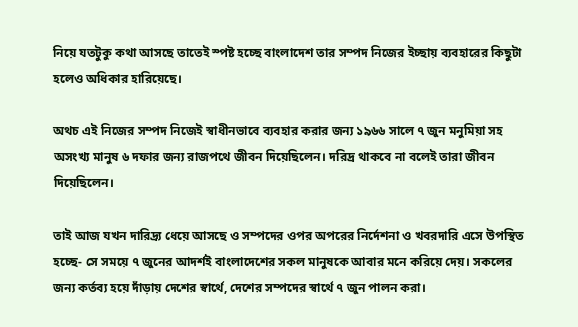নিয়ে যতটুকু কথা আসছে তাতেই স্পষ্ট হচ্ছে বাংলাদেশ তার সম্পদ নিজের ইচ্ছায় ব্যবহারের কিছুটা হলেও অধিকার হারিয়েছে।

অথচ এই নিজের সম্পদ নিজেই স্বাধীনভাবে ব্যবহার করার জন্য ১৯৬৬ সালে ৭ জুন মনুমিয়া সহ অসংখ্য মানুষ ৬ দফার জন্য রাজপথে জীবন দিয়েছিলেন। দরিদ্র থাকবে না বলেই তারা জীবন দিয়েছিলেন।

তাই আজ যখন দারিদ্র্য ধেয়ে আসছে ও সম্পদের ওপর অপরের নির্দেশনা ও খবরদারি এসে উপস্থিত হচ্ছে- সে সময়ে ৭ জুনের আদর্শই বাংলাদেশের সকল মানুষকে আবার মনে করিয়ে দেয়। সকলের জন্য কর্তব্য হয়ে দাঁড়ায় দেশের স্বার্থে, দেশের সম্পদের স্বার্থে ৭ জুন পালন করা।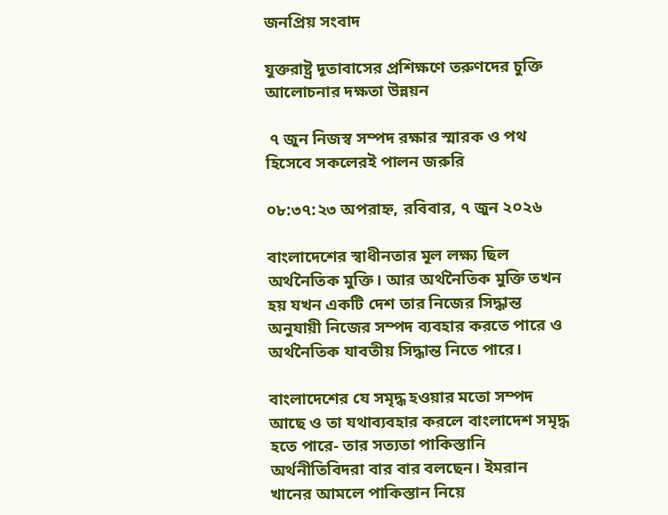জনপ্রিয় সংবাদ

যুক্তরাষ্ট্র দূতাবাসের প্রশিক্ষণে তরুণদের চুক্তি আলোচনার দক্ষতা উন্নয়ন

 ৭ জুন নিজস্ব সম্পদ রক্ষার স্মারক ও পথ হিসেবে সকলেরই পালন জরুরি

০৮:৩৭:২৩ অপরাহ্ন, রবিবার, ৭ জুন ২০২৬

বাংলাদেশের স্বাধীনতার মূল লক্ষ্য ছিল অর্থনৈতিক মুক্তি। আর অর্থনৈতিক মুক্তি তখন হয় যখন একটি দেশ তার নিজের সিদ্ধান্ত অনুযায়ী নিজের সম্পদ ব্যবহার করতে পারে ও অর্থনৈতিক যাবতীয় সিদ্ধান্ত নিতে পারে।

বাংলাদেশের যে সমৃদ্ধ হওয়ার মতো সম্পদ আছে ও তা যথাব্যবহার করলে বাংলাদেশ সমৃদ্ধ হতে পারে- তার সত্যতা পাকিস্তানি অর্থনীতিবিদরা বার বার বলছেন। ইমরান খানের আমলে পাকিস্তান নিয়ে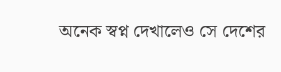অনেক স্বপ্ন দেখালেও সে দেশের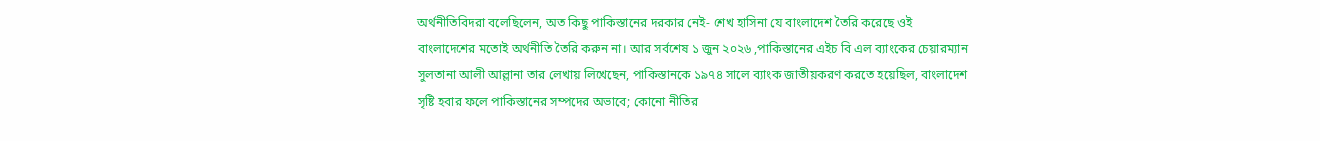অর্থনীতিবিদরা বলেছিলেন, অত কিছু পাকিস্তানের দরকার নেই- শেখ হাসিনা যে বাংলাদেশ তৈরি করেছে ওই বাংলাদেশের মতোই অর্থনীতি তৈরি করুন না। আর সর্বশেষ ১ জুন ২০২৬ ,পাকিস্তানের এইচ বি এল ব্যাংকের চেয়ারম্যান সুলতানা আলী আল্লানা তার লেখায় লিখেছেন, পাকিস্তানকে ১৯৭৪ সালে ব্যাংক জাতীয়করণ করতে হয়েছিল, বাংলাদেশ সৃষ্টি হবার ফলে পাকিস্তানের সম্পদের অভাবে; কোনো নীতির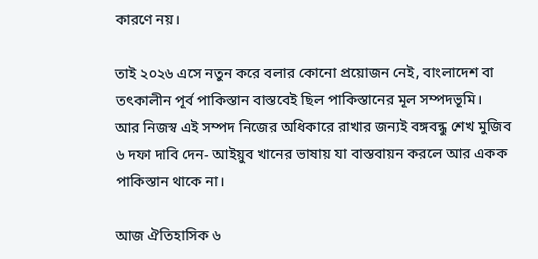কারণে নয়।

তাই ২০২৬ এসে নতুন করে বলার কোনো প্রয়োজন নেই, বাংলাদেশ বা তৎকালীন পূর্ব পাকিস্তান বাস্তবেই ছিল পাকিস্তানের মূল সম্পদভূমি। আর নিজস্ব এই সম্পদ নিজের অধিকারে রাখার জন্যই বঙ্গবন্ধু শেখ মুজিব ৬ দফা দাবি দেন- আইয়ুব খানের ভাষায় যা বাস্তবায়ন করলে আর একক পাকিস্তান থাকে না।

আজ ঐতিহাসিক ৬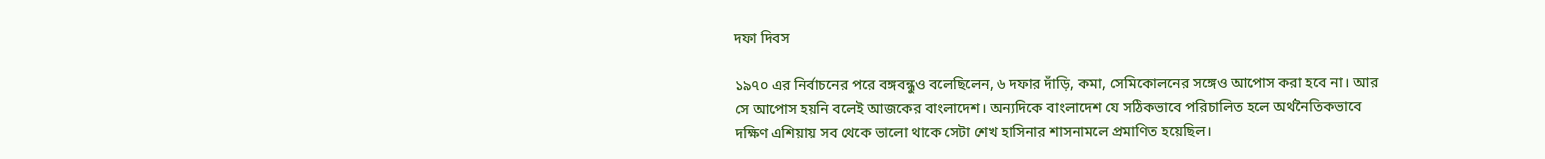দফা দিবস

১৯৭০ এর নির্বাচনের পরে বঙ্গবন্ধুও বলেছিলেন, ৬ দফার দাঁড়ি, কমা, সেমিকোলনের সঙ্গেও আপোস করা হবে না। আর সে আপোস হয়নি বলেই আজকের বাংলাদেশ। অন্যদিকে বাংলাদেশ যে সঠিকভাবে পরিচালিত হলে অর্থনৈতিকভাবে দক্ষিণ এশিয়ায় সব থেকে ভালো থাকে সেটা শেখ হাসিনার শাসনামলে প্রমাণিত হয়েছিল।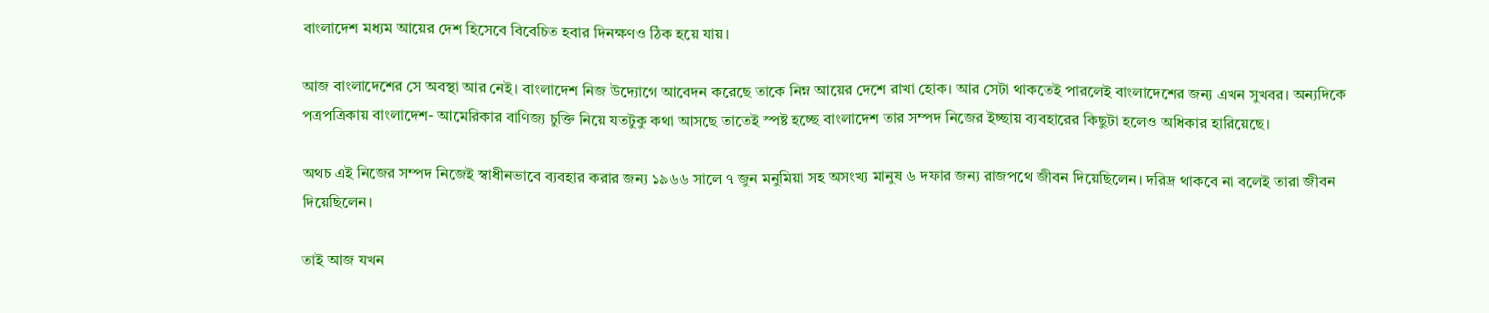বাংলাদেশ মধ্যম আয়ের দেশ হিসেবে বিবেচিত হবার দিনক্ষণও ঠিক হয়ে যায়।

আজ বাংলাদেশের সে অবস্থা আর নেই। বাংলাদেশ নিজ উদ্যোগে আবেদন করেছে তাকে নিম্ন আয়ের দেশে রাখা হোক। আর সেটা থাকতেই পারলেই বাংলাদেশের জন্য এখন সুখবর। অন্যদিকে পত্রপত্রিকায় বাংলাদেশ- আমেরিকার বাণিজ্য চুক্তি নিয়ে যতটুকু কথা আসছে তাতেই স্পষ্ট হচ্ছে বাংলাদেশ তার সম্পদ নিজের ইচ্ছায় ব্যবহারের কিছুটা হলেও অধিকার হারিয়েছে।

অথচ এই নিজের সম্পদ নিজেই স্বাধীনভাবে ব্যবহার করার জন্য ১৯৬৬ সালে ৭ জুন মনুমিয়া সহ অসংখ্য মানুষ ৬ দফার জন্য রাজপথে জীবন দিয়েছিলেন। দরিদ্র থাকবে না বলেই তারা জীবন দিয়েছিলেন।

তাই আজ যখন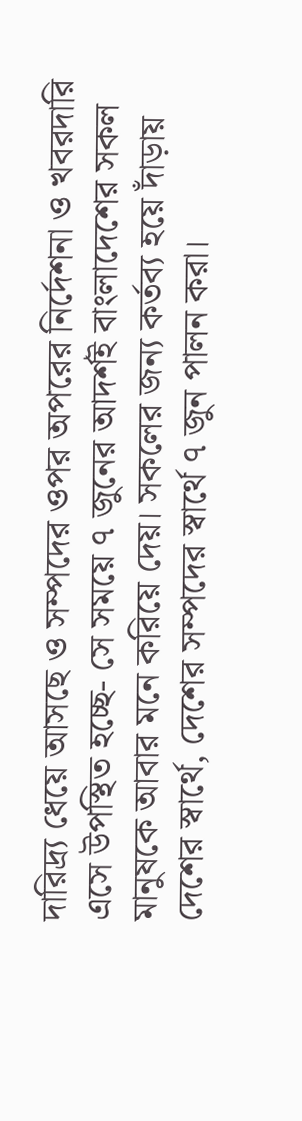দারিদ্র্য ধেয়ে আসছে ও সম্পদের ওপর অপরের নির্দেশনা ও খবরদারি এসে উপস্থিত হচ্ছে- সে সময়ে ৭ জুনের আদর্শই বাংলাদেশের সকল মানুষকে আবার মনে করিয়ে দেয়। সকলের জন্য কর্তব্য হয়ে দাঁড়ায় দেশের স্বার্থে, দেশের সম্পদের স্বার্থে ৭ জুন পালন করা।